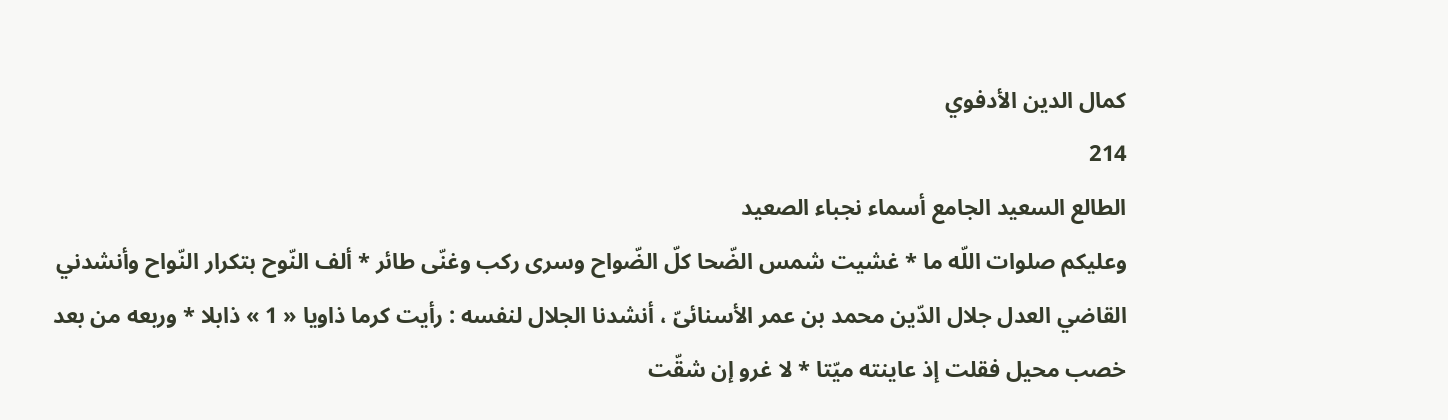كمال الدين الأدفوي
214
الطالع السعيد الجامع أسماء نجباء الصعيد
وعليكم صلوات اللّه ما * غشيت شمس الضّحا كلّ الضّواح وسرى ركب وغنّى طائر * ألف النّوح بتكرار النّواح وأنشدني القاضي العدل جلال الدّين محمد بن عمر الأسنائىّ ، أنشدنا الجلال لنفسه : رأيت كرما ذاويا « 1 » ذابلا * وربعه من بعد خصب محيل فقلت إذ عاينته ميّتا * لا غرو إن شقّت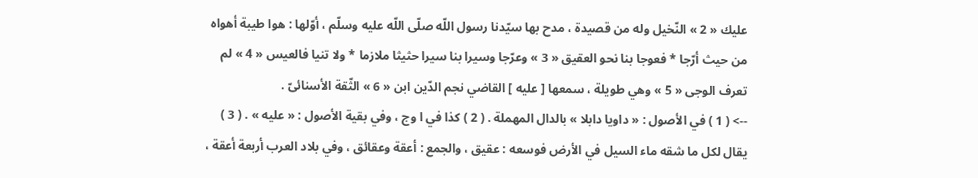عليك « 2 » النّخيل وله من قصيدة ، مدح بها سيّدنا رسول اللّه صلّى اللّه عليه وسلّم ، أوّلها : هوا طيبة أهواه من حيث أرّجا * فعوجا بنا نحو العقيق « 3 » وعرّجا وسيرا بنا سيرا حثيثا ملازما * ولا تنيا فالعيس « 4 » لم تعرف الوجى « 5 » وهي طويلة ، سمعها [ عليه ] القاضي نجم الدّين ابن « 6 » الثّقة الأسنائىّ .
--> ( 1 ) في الأصول : « داويا دابلا » بالدال المهملة . ( 2 ) كذا في ا وج ، وفي بقية الأصول : « عليه » . ( 3 ) يقال لكل ما شقه ماء السيل في الأرض فوسعه : عقيق ، والجمع : أعقة وعقائق ، وفي بلاد العرب أربعة أعقة ،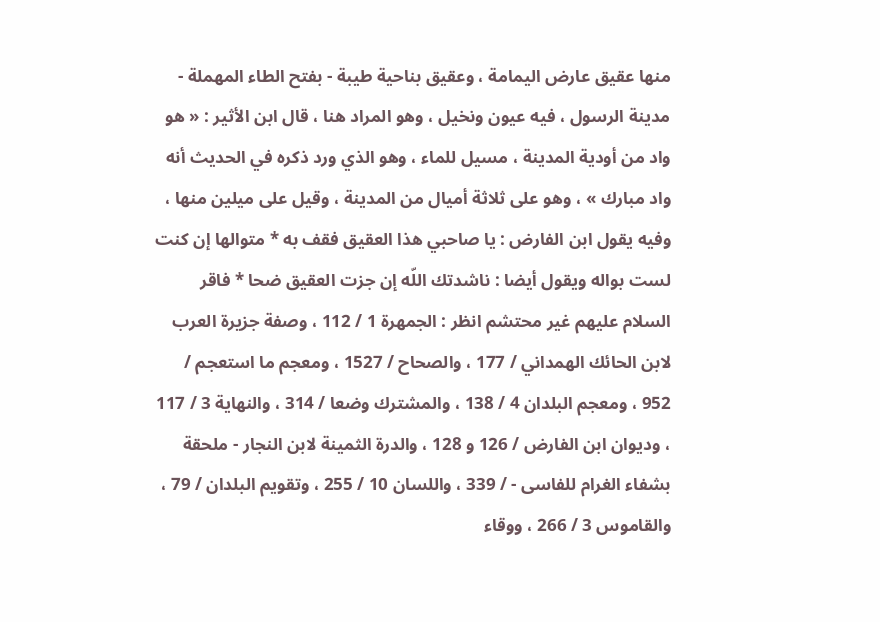منها عقيق عارض اليمامة ، وعقيق بناحية طيبة - بفتح الطاء المهملة - مدينة الرسول ، فيه عيون ونخيل ، وهو المراد هنا ، قال ابن الأثير : « هو واد من أودية المدينة ، مسيل للماء ، وهو الذي ورد ذكره في الحديث أنه واد مبارك » ، وهو على ثلاثة أميال من المدينة ، وقيل على ميلين منها ، وفيه يقول ابن الفارض : يا صاحبي هذا العقيق فقف به * متوالها إن كنت لست بواله ويقول أيضا : ناشدتك اللّه إن جزت العقيق ضحا * فاقر السلام عليهم غير محتشم انظر : الجمهرة 1 / 112 ، وصفة جزيرة العرب لابن الحائك الهمداني / 177 ، والصحاح / 1527 ، ومعجم ما استعجم / 952 ، ومعجم البلدان 4 / 138 ، والمشترك وضعا / 314 ، والنهاية 3 / 117 ، وديوان ابن الفارض / 126 و 128 ، والدرة الثمينة لابن النجار - ملحقة بشفاء الغرام للفاسى - / 339 ، واللسان 10 / 255 ، وتقويم البلدان / 79 ، والقاموس 3 / 266 ، ووقاء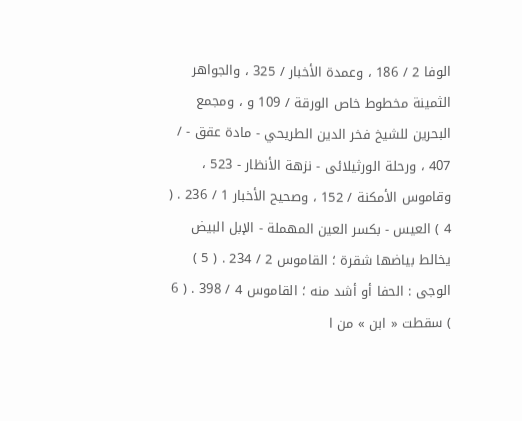الوفا 2 / 186 ، وعمدة الأخبار / 325 ، والجواهر الثمينة مخطوط خاص الورقة / 109 و ، ومجمع البحرين للشيخ فخر الدين الطريحي - مادة عقق - / 407 ، ورحلة الورثيلائى - نزهة الأنظار - 523 ، وقاموس الأمكنة / 152 ، وصحيح الأخبار 1 / 236 . ( 4 ) العيس - بكسر العين المهملة - الإبل البيض يخالط بياضها شقرة ؛ القاموس 2 / 234 . ( 5 ) الوجى : الحفا أو أشد منه ؛ القاموس 4 / 398 . ( 6 ) سقطت « ابن » من ا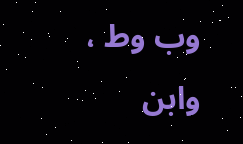وب وط ، وابن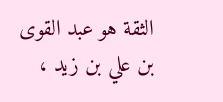الثقة هو عبد القوى بن علي بن زيد ،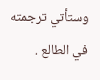وستأتي ترجمته في الطالع .